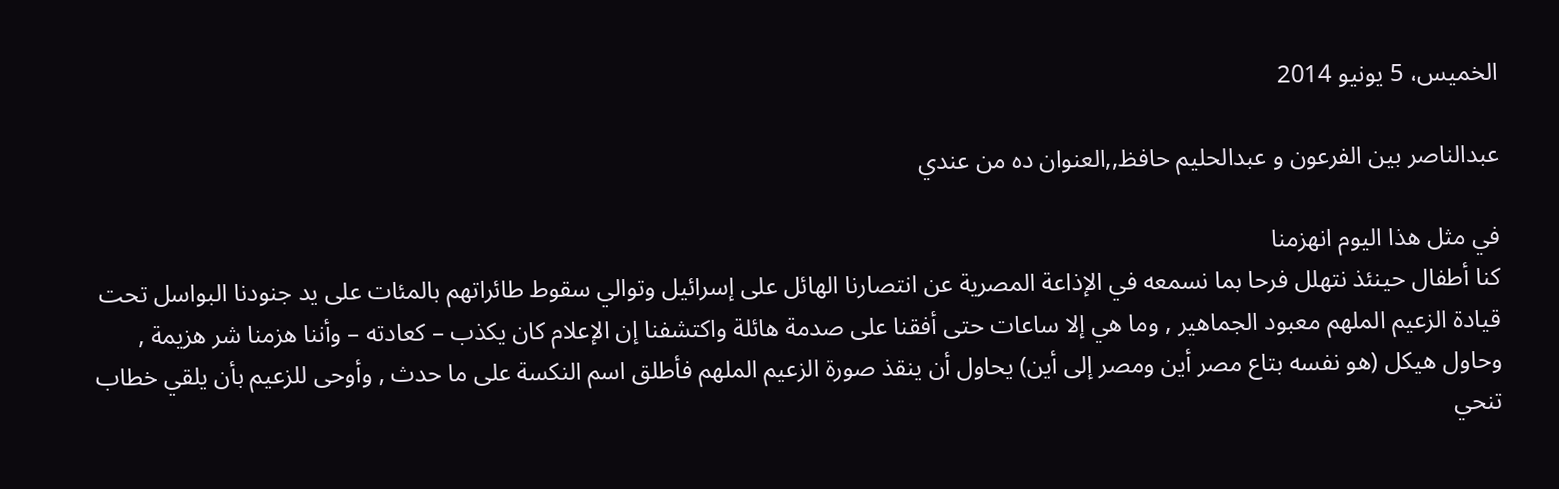الخميس، 5 يونيو 2014

عبدالناصر بين الفرعون و عبدالحليم حافظ,,العنوان ده من عندي

في مثل هذا اليوم انهزمنا
كنا أطفال حينئذ نتهلل فرحا بما نسمعه في الإذاعة المصرية عن انتصارنا الهائل على إسرائيل وتوالي سقوط طائراتهم بالمئات على يد جنودنا البواسل تحت قيادة الزعيم الملهم معبود الجماهير , وما هي إلا ساعات حتى أفقنا على صدمة هائلة واكتشفنا إن الإعلام كان يكذب – كعادته – وأننا هزمنا شر هزيمة , وحاول هيكل (هو نفسه بتاع مصر أين ومصر إلى أين) يحاول أن ينقذ صورة الزعيم الملهم فأطلق اسم النكسة على ما حدث , وأوحى للزعيم بأن يلقي خطاب تنحي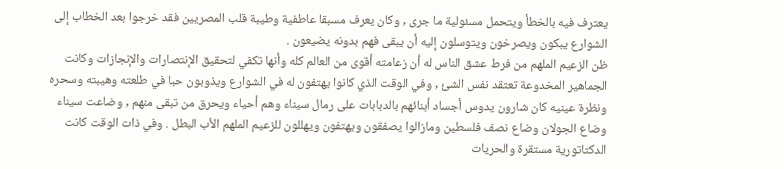يعترف فيه بالخطأ ويتحمل مسئولية ما جرى , وكان يعرف مسبقا عاطفية وطيبة قلب المصريين فقد خرجوا بعد الخطاب إلى الشوارع يبكون ويصرخون ويتوسلون إليه أن يبقى فهم بدونه يضيعون .
ظن الزعيم الملهم من فرط عشق الناس له أن زعامته أقوى من العالم كله وأنها تكفي لتحقيق الإنتصارات والإنجازات وكانت الجماهير المخدوعة تعتقد نفس الشئ , وفي الوقت الذي كانوا يهتفون له في الشوارع ويذوبون حبا في طلعته وهيبته وسحره ونظرة عينيه كان شارون يدوس أجساد أبنائهم بالدبابات على رمال سيناء وهم أحياء ويحرق من تبقى منهم , وضاعت سيناء وضاع الجولان وضاع نصف فلسطين ومازالوا يصفقون ويهتفون ويهللون للزعيم الملهم الأب البطل . وفي ذات الوقت كانت الدكتاتورية مستقرة والحريات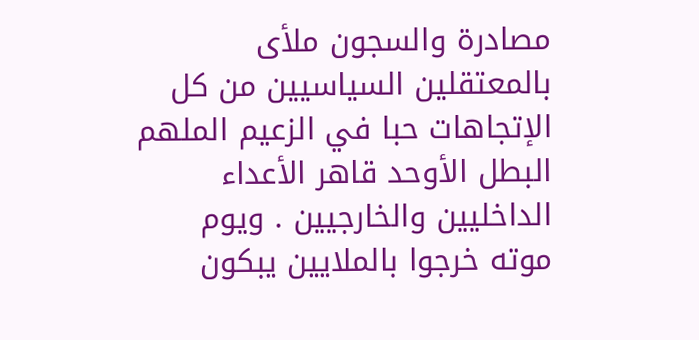مصادرة والسجون ملأى بالمعتقلين السياسيين من كل الإتجاهات حبا في الزعيم الملهم البطل الأوحد قاهر الأعداء الداخليين والخارجيين . ويوم موته خرجوا بالملايين يبكون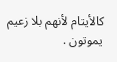كالأيتام لأنهم بلا زعيم يموتون .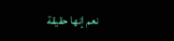نعم إنها حقيقة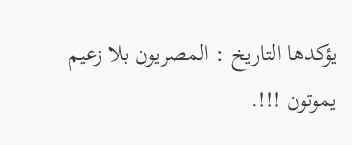يؤكدها التاريخ : المصريون بلا زعيم يموتون !!!.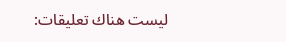ليست هناك تعليقات: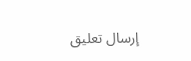إرسال تعليق